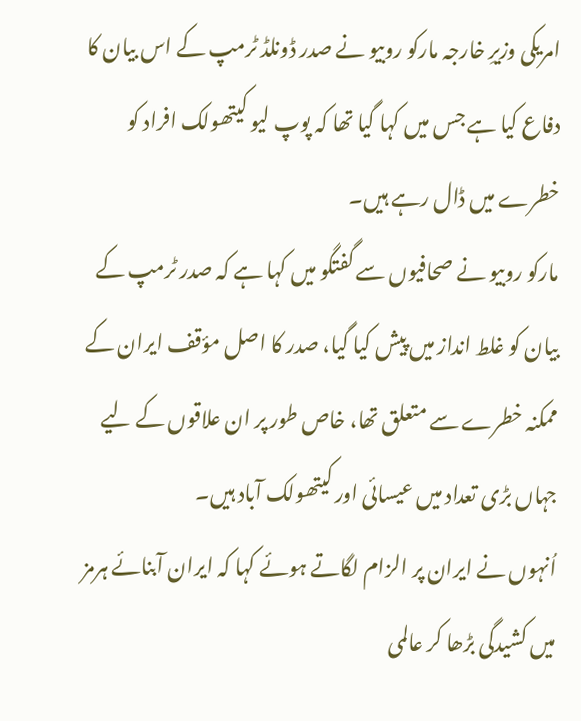امریکی وزیرِ خارجہ مارکو روبیو نے صدر ڈونلڈ ٹرمپ کے اس بیان کا دفاع کیا ہے جس میں کہا گیا تھا کہ پوپ لیو کیتھولک افراد کو خطرے میں ڈال رہے ہیں۔
مارکو روبیو نے صحافیوں سے گفتگو میں کہا ہے کہ صدر ٹرمپ کے بیان کو غلط انداز میں پیش کیا گیا، صدر کا اصل مؤقف ایران کے ممکنہ خطرے سے متعلق تھا، خاص طور پر ان علاقوں کے لیے جہاں بڑی تعداد میں عیسائی اور کیتھولک آباد ہیں۔
اُنہوں نے ایران پر الزام لگاتے ہوئے کہا کہ ایران آبنائے ہرمز میں کشیدگی بڑھا کر عالمی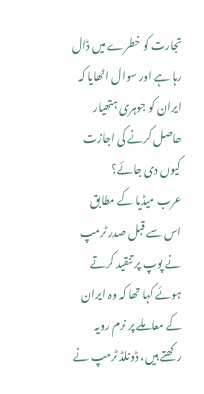تجارت کو خطرے میں ڈال رہا ہے اور سوال اٹھایا کہ ایران کو جوہری ہتھیار حاصل کرنے کی اجازت کیوں دی جائے؟
عرب میڈیا کے مطابق اس سے قبل صدر ٹرمپ نے پوپ پر تنقید کرتے ہوئے کہا تھا کہ وہ ایران کے معاملے پر نرم رویہ رکھتے ہیں، ڈونلڈ ٹرمپ نے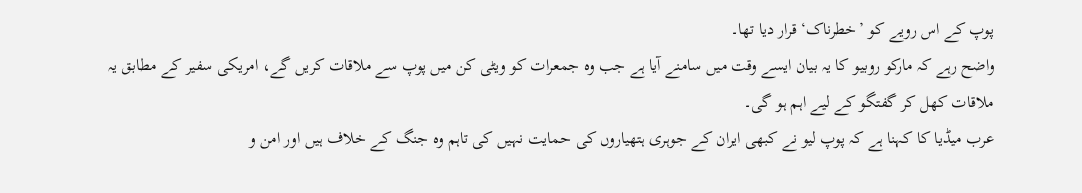پوپ کے اس رویے کو ’خطرناک‘ قرار دیا تھا۔
واضح رہے کہ مارکو روبیو کا یہ بیان ایسے وقت میں سامنے آیا ہے جب وہ جمعرات کو ویٹی کن میں پوپ سے ملاقات کریں گے، امریکی سفیر کے مطابق یہ ملاقات کھل کر گفتگو کے لیے اہم ہو گی۔
عرب میڈیا کا کہنا ہے کہ پوپ لیو نے کبھی ایران کے جوہری ہتھیاروں کی حمایت نہیں کی تاہم وہ جنگ کے خلاف ہیں اور امن و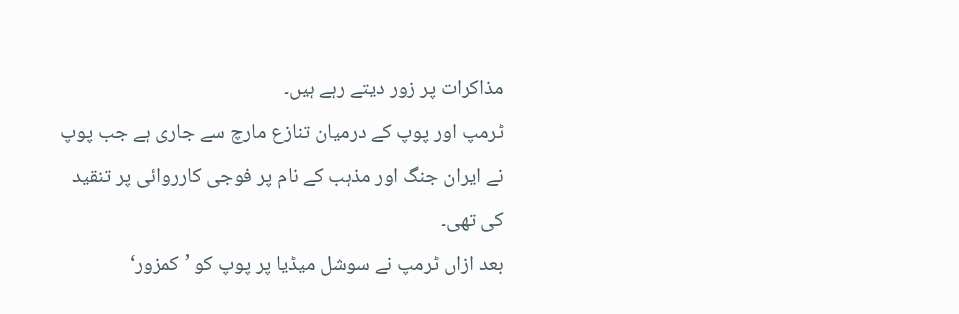مذاکرات پر زور دیتے رہے ہیں۔
ٹرمپ اور پوپ کے درمیان تنازع مارچ سے جاری ہے جب پوپ نے ایران جنگ اور مذہب کے نام پر فوجی کارروائی پر تنقید کی تھی۔
بعد ازاں ٹرمپ نے سوشل میڈیا پر پوپ کو ’کمزور‘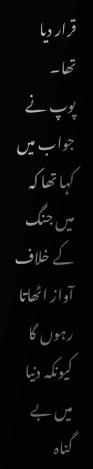قرار دیا تھا۔
پوپ نے جواب میں کہا تھا کہ میں جنگ کے خلاف آواز اٹھاتا رہوں گا کیونکہ دنیا میں بے گناہ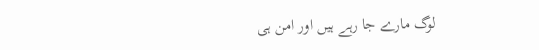لوگ مارے جا رہے ہیں اور امن ہی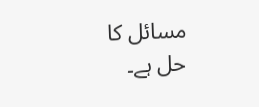مسائل کا حل ہے۔